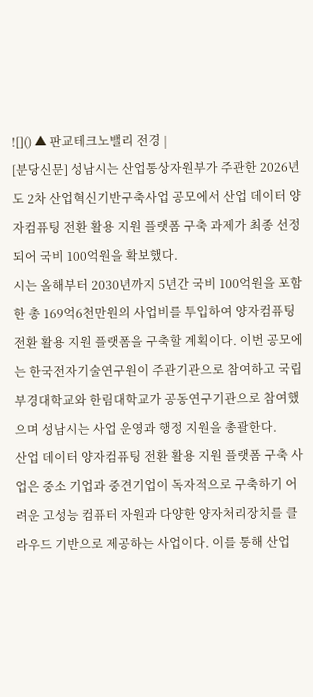![]() ▲ 판교테크노밸리 전경 |
[분당신문] 성남시는 산업통상자원부가 주관한 2026년도 2차 산업혁신기반구축사업 공모에서 산업 데이터 양자컴퓨팅 전환 활용 지원 플랫폼 구축 과제가 최종 선정되어 국비 100억원을 확보했다.
시는 올해부터 2030년까지 5년간 국비 100억원을 포함한 총 169억6천만원의 사업비를 투입하여 양자컴퓨팅 전환 활용 지원 플랫폼을 구축할 계획이다. 이번 공모에는 한국전자기술연구원이 주관기관으로 참여하고 국립부경대학교와 한림대학교가 공동연구기관으로 참여했으며 성남시는 사업 운영과 행정 지원을 총괄한다.
산업 데이터 양자컴퓨팅 전환 활용 지원 플랫폼 구축 사업은 중소 기업과 중견기업이 독자적으로 구축하기 어려운 고성능 컴퓨터 자원과 다양한 양자처리장치를 클라우드 기반으로 제공하는 사업이다. 이를 통해 산업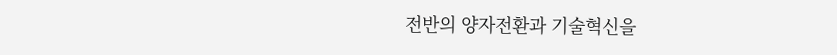전반의 양자전환과 기술혁신을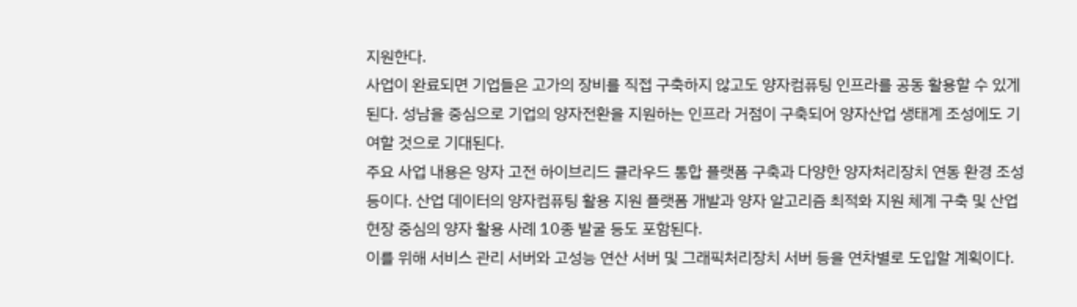지원한다.
사업이 완료되면 기업들은 고가의 장비를 직접 구축하지 않고도 양자컴퓨팅 인프라를 공동 활용할 수 있게 된다. 성남을 중심으로 기업의 양자전환을 지원하는 인프라 거점이 구축되어 양자산업 생태계 조성에도 기여할 것으로 기대된다.
주요 사업 내용은 양자 고전 하이브리드 클라우드 통합 플랫폼 구축과 다양한 양자처리장치 연동 환경 조성 등이다. 산업 데이터의 양자컴퓨팅 활용 지원 플랫폼 개발과 양자 알고리즘 최적화 지원 체계 구축 및 산업 현장 중심의 양자 활용 사례 10종 발굴 등도 포함된다.
이를 위해 서비스 관리 서버와 고성능 연산 서버 및 그래픽처리장치 서버 등을 연차별로 도입할 계획이다.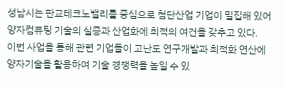성남시는 판교테크노밸리를 중심으로 첨단산업 기업이 밀집해 있어 양자컴퓨팅 기술의 실증과 산업화에 최적의 여건을 갖추고 있다.
이번 사업을 통해 관련 기업들이 고난도 연구개발과 최적화 연산에 양자기술을 활용하여 기술 경쟁력을 높일 수 있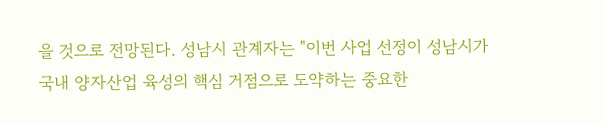을 것으로 전망된다. 성남시 관계자는 "이번 사업 선정이 성남시가 국내 양자산업 육성의 핵심 거점으로 도약하는 중요한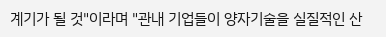계기가 될 것"이라며 "관내 기업들이 양자기술을 실질적인 산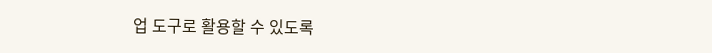업 도구로 활용할 수 있도록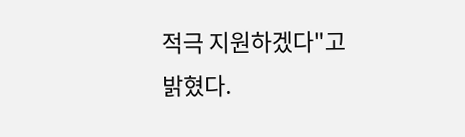적극 지원하겠다"고 밝혔다.